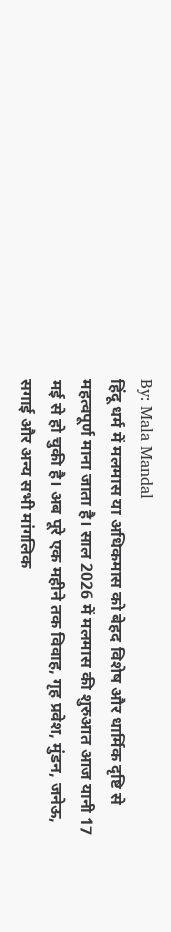By: Mala Mandal
हिंदू धर्म में मलमास या अधिकमास को बेहद विशेष और धार्मिक दृष्टि से महत्वपूर्ण माना जाता है। साल 2026 में मलमास की शुरुआत आज यानी 17 मई से हो चुकी है। अब पूरे एक महीने तक विवाह, गृह प्रवेश, मुंडन, जनेऊ, सगाई और अन्य सभी मांगलिक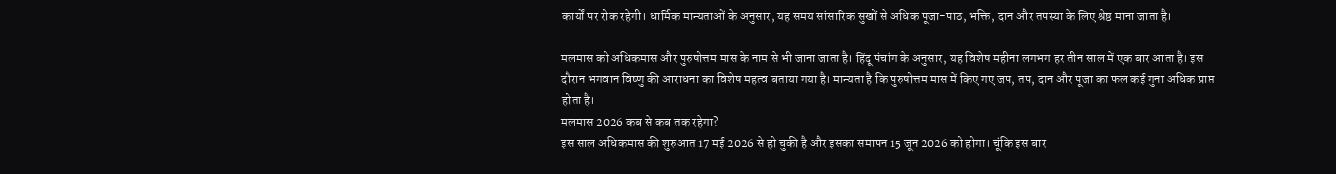कार्यों पर रोक रहेगी। धार्मिक मान्यताओं के अनुसार, यह समय सांसारिक सुखों से अधिक पूजा-पाठ, भक्ति, दान और तपस्या के लिए श्रेष्ठ माना जाता है।

मलमास को अधिकमास और पुरुषोत्तम मास के नाम से भी जाना जाता है। हिंदू पंचांग के अनुसार, यह विशेष महीना लगभग हर तीन साल में एक बार आता है। इस दौरान भगवान विष्णु की आराधना का विशेष महत्व बताया गया है। मान्यता है कि पुरुषोत्तम मास में किए गए जप, तप, दान और पूजा का फल कई गुना अधिक प्राप्त होता है।
मलमास 2026 कब से कब तक रहेगा?
इस साल अधिकमास की शुरुआत 17 मई 2026 से हो चुकी है और इसका समापन 15 जून 2026 को होगा। चूंकि इस बार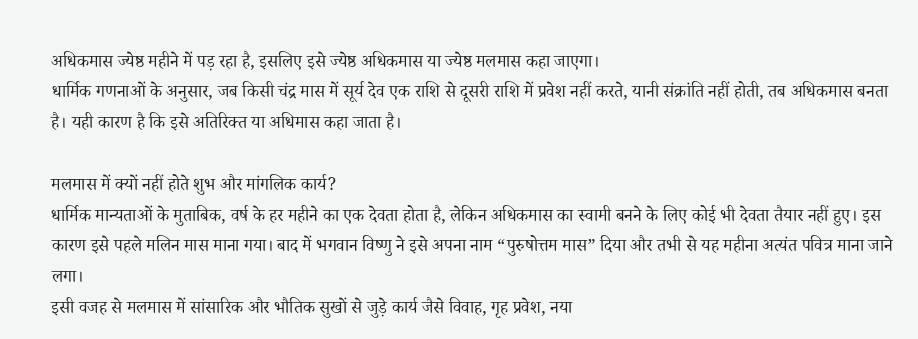अधिकमास ज्येष्ठ महीने में पड़ रहा है, इसलिए इसे ज्येष्ठ अधिकमास या ज्येष्ठ मलमास कहा जाएगा।
धार्मिक गणनाओं के अनुसार, जब किसी चंद्र मास में सूर्य देव एक राशि से दूसरी राशि में प्रवेश नहीं करते, यानी संक्रांति नहीं होती, तब अधिकमास बनता है। यही कारण है कि इसे अतिरिक्त या अधिमास कहा जाता है।

मलमास में क्यों नहीं होते शुभ और मांगलिक कार्य?
धार्मिक मान्यताओं के मुताबिक, वर्ष के हर महीने का एक देवता होता है, लेकिन अधिकमास का स्वामी बनने के लिए कोई भी देवता तैयार नहीं हुए। इस कारण इसे पहले मलिन मास माना गया। बाद में भगवान विष्णु ने इसे अपना नाम “पुरुषोत्तम मास” दिया और तभी से यह महीना अत्यंत पवित्र माना जाने लगा।
इसी वजह से मलमास में सांसारिक और भौतिक सुखों से जुड़े कार्य जैसे विवाह, गृह प्रवेश, नया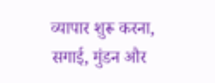व्यापार शुरू करना, सगाई, मुंडन और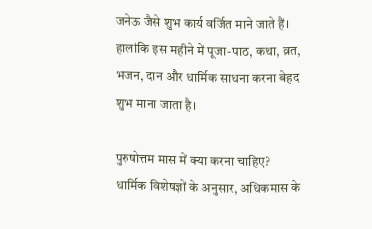जनेऊ जैसे शुभ कार्य वर्जित माने जाते हैं। हालांकि इस महीने में पूजा-पाठ, कथा, व्रत, भजन, दान और धार्मिक साधना करना बेहद शुभ माना जाता है।

पुरुषोत्तम मास में क्या करना चाहिए?
धार्मिक विशेषज्ञों के अनुसार, अधिकमास के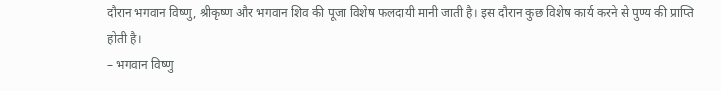दौरान भगवान विष्णु, श्रीकृष्ण और भगवान शिव की पूजा विशेष फलदायी मानी जाती है। इस दौरान कुछ विशेष कार्य करने से पुण्य की प्राप्ति होती है।
– भगवान विष्णु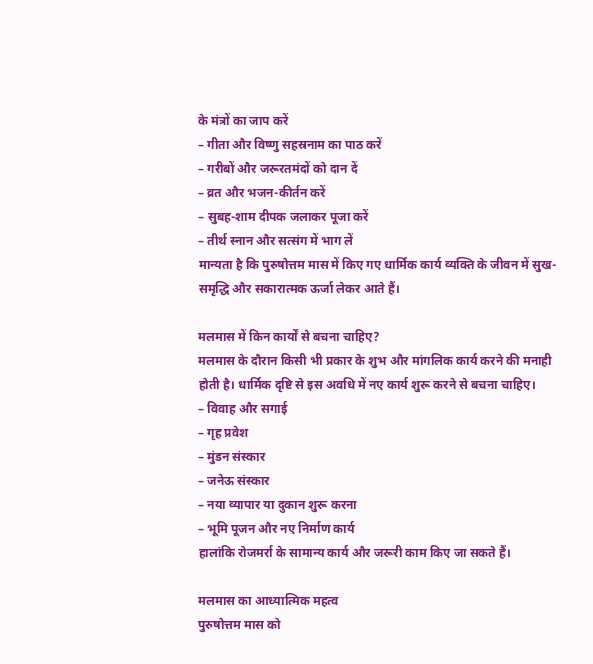के मंत्रों का जाप करें
– गीता और विष्णु सहस्रनाम का पाठ करें
– गरीबों और जरूरतमंदों को दान दें
– व्रत और भजन-कीर्तन करें
– सुबह-शाम दीपक जलाकर पूजा करें
– तीर्थ स्नान और सत्संग में भाग लें
मान्यता है कि पुरुषोत्तम मास में किए गए धार्मिक कार्य व्यक्ति के जीवन में सुख-समृद्धि और सकारात्मक ऊर्जा लेकर आते हैं।

मलमास में किन कार्यों से बचना चाहिए?
मलमास के दौरान किसी भी प्रकार के शुभ और मांगलिक कार्य करने की मनाही होती है। धार्मिक दृष्टि से इस अवधि में नए कार्य शुरू करने से बचना चाहिए।
– विवाह और सगाई
– गृह प्रवेश
– मुंडन संस्कार
– जनेऊ संस्कार
– नया व्यापार या दुकान शुरू करना
– भूमि पूजन और नए निर्माण कार्य
हालांकि रोजमर्रा के सामान्य कार्य और जरूरी काम किए जा सकते हैं।

मलमास का आध्यात्मिक महत्व
पुरुषोत्तम मास को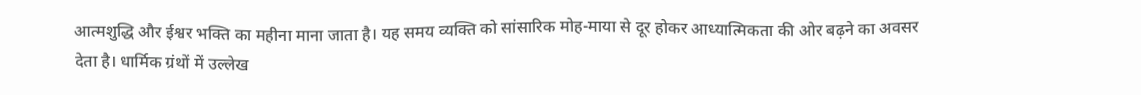आत्मशुद्धि और ईश्वर भक्ति का महीना माना जाता है। यह समय व्यक्ति को सांसारिक मोह-माया से दूर होकर आध्यात्मिकता की ओर बढ़ने का अवसर देता है। धार्मिक ग्रंथों में उल्लेख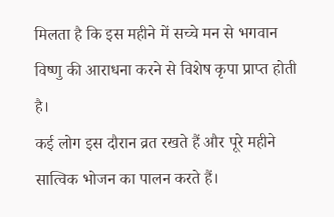मिलता है कि इस महीने में सच्चे मन से भगवान विष्णु की आराधना करने से विशेष कृपा प्राप्त होती है।
कई लोग इस दौरान व्रत रखते हैं और पूरे महीने सात्विक भोजन का पालन करते हैं।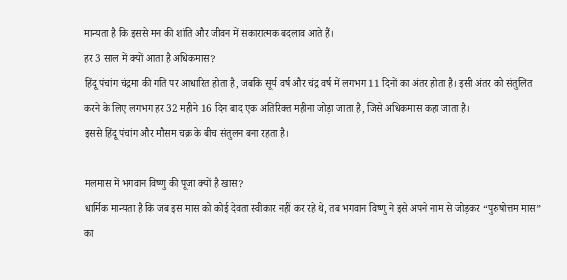मान्यता है कि इससे मन की शांति और जीवन में सकारात्मक बदलाव आते हैं।
हर 3 साल में क्यों आता है अधिकमास?
हिंदू पंचांग चंद्रमा की गति पर आधारित होता है, जबकि सूर्य वर्ष और चंद्र वर्ष में लगभग 11 दिनों का अंतर होता है। इसी अंतर को संतुलित करने के लिए लगभग हर 32 महीने 16 दिन बाद एक अतिरिक्त महीना जोड़ा जाता है, जिसे अधिकमास कहा जाता है।
इससे हिंदू पंचांग और मौसम चक्र के बीच संतुलन बना रहता है।

मलमास में भगवान विष्णु की पूजा क्यों है खास?
धार्मिक मान्यता है कि जब इस मास को कोई देवता स्वीकार नहीं कर रहे थे, तब भगवान विष्णु ने इसे अपने नाम से जोड़कर “पुरुषोत्तम मास” का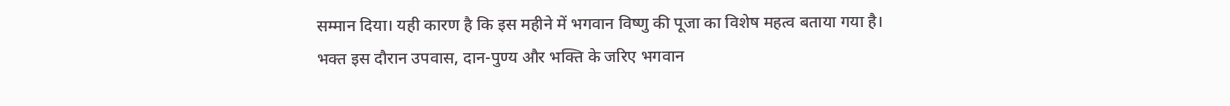सम्मान दिया। यही कारण है कि इस महीने में भगवान विष्णु की पूजा का विशेष महत्व बताया गया है।
भक्त इस दौरान उपवास, दान-पुण्य और भक्ति के जरिए भगवान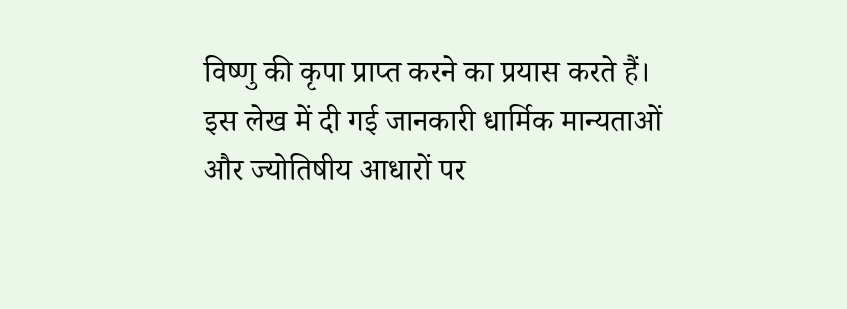विष्णु की कृपा प्राप्त करने का प्रयास करते हैं।
इस लेख में दी गई जानकारी धार्मिक मान्यताओं और ज्योतिषीय आधारों पर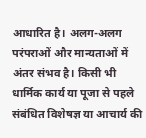आधारित है। अलग-अलग परंपराओं और मान्यताओं में अंतर संभव है। किसी भी धार्मिक कार्य या पूजा से पहले संबंधित विशेषज्ञ या आचार्य की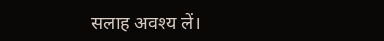सलाह अवश्य लें।